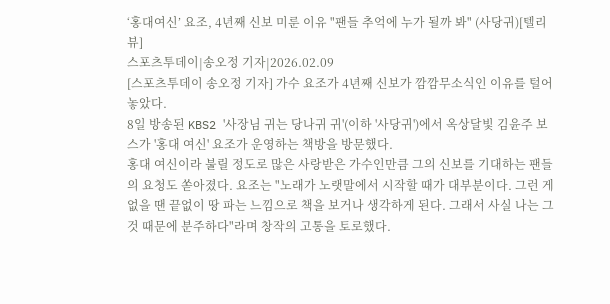‘홍대여신’ 요조, 4년째 신보 미룬 이유 "팬들 추억에 누가 될까 봐" (사당귀)[텔리뷰]
스포츠투데이|송오정 기자|2026.02.09
[스포츠투데이 송오정 기자] 가수 요조가 4년째 신보가 깜깜무소식인 이유를 털어놓았다.
8일 방송된 KBS2 '사장님 귀는 당나귀 귀'(이하 '사당귀')에서 옥상달빛 김윤주 보스가 '홍대 여신' 요조가 운영하는 책방을 방문했다.
홍대 여신이라 불릴 정도로 많은 사랑받은 가수인만큼 그의 신보를 기대하는 팬들의 요청도 쏟아졌다. 요조는 "노래가 노랫말에서 시작할 때가 대부분이다. 그런 게 없을 땐 끝없이 땅 파는 느낌으로 책을 보거나 생각하게 된다. 그래서 사실 나는 그것 때문에 분주하다"라며 창작의 고통을 토로했다.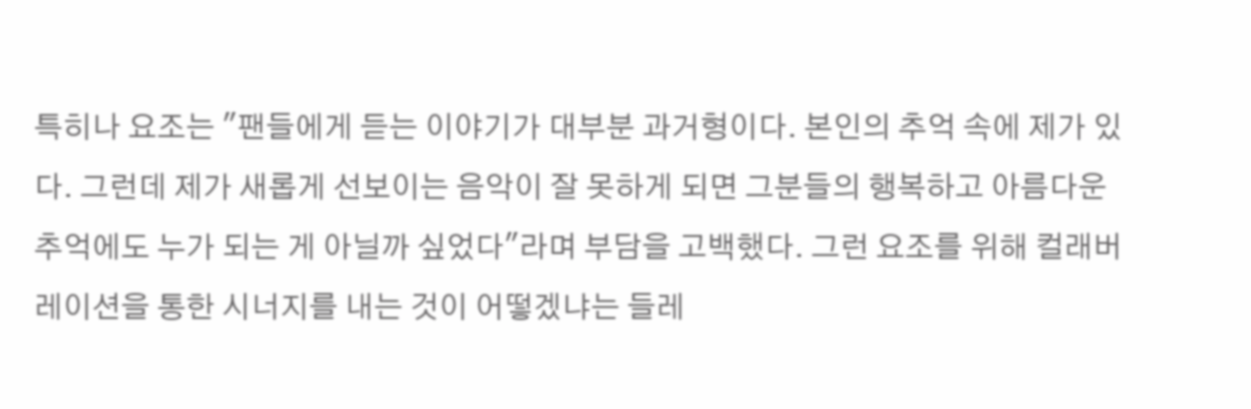특히나 요조는 "팬들에게 듣는 이야기가 대부분 과거형이다. 본인의 추억 속에 제가 있다. 그런데 제가 새롭게 선보이는 음악이 잘 못하게 되면 그분들의 행복하고 아름다운 추억에도 누가 되는 게 아닐까 싶었다"라며 부담을 고백했다. 그런 요조를 위해 컬래버레이션을 통한 시너지를 내는 것이 어떻겠냐는 들레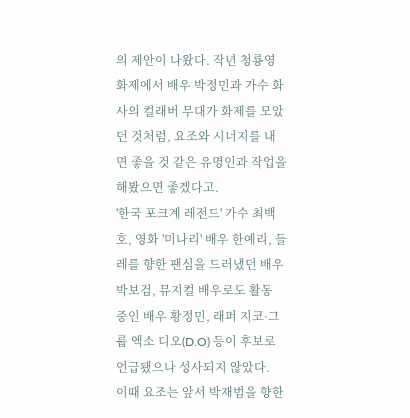의 제안이 나왔다. 작년 청룡영화제에서 배우 박정민과 가수 화사의 컬래버 무대가 화제를 모았던 것처럼, 요조와 시너지를 내면 좋을 것 같은 유명인과 작업을 해봤으면 좋겠다고.
'한국 포크계 레전드' 가수 최백호, 영화 '미나리' 배우 한예리, 들레를 향한 팬심을 드러냈던 배우 박보검, 뮤지컬 배우로도 활동 중인 배우 황정민, 래퍼 지코·그룹 엑소 디오(D.O) 등이 후보로 언급됐으나 성사되지 않았다.
이때 요조는 앞서 박재범을 향한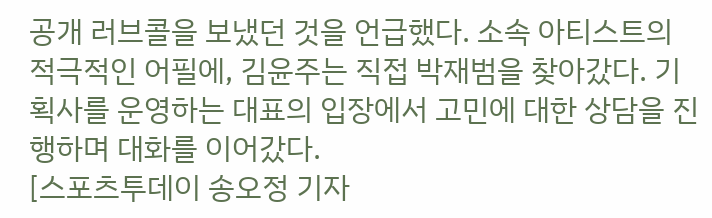공개 러브콜을 보냈던 것을 언급했다. 소속 아티스트의 적극적인 어필에, 김윤주는 직접 박재범을 찾아갔다. 기획사를 운영하는 대표의 입장에서 고민에 대한 상담을 진행하며 대화를 이어갔다.
[스포츠투데이 송오정 기자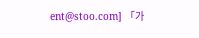ent@stoo.com] 「가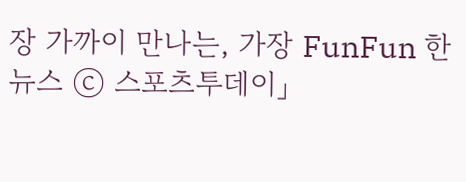장 가까이 만나는, 가장 FunFun 한 뉴스 ⓒ 스포츠투데이」